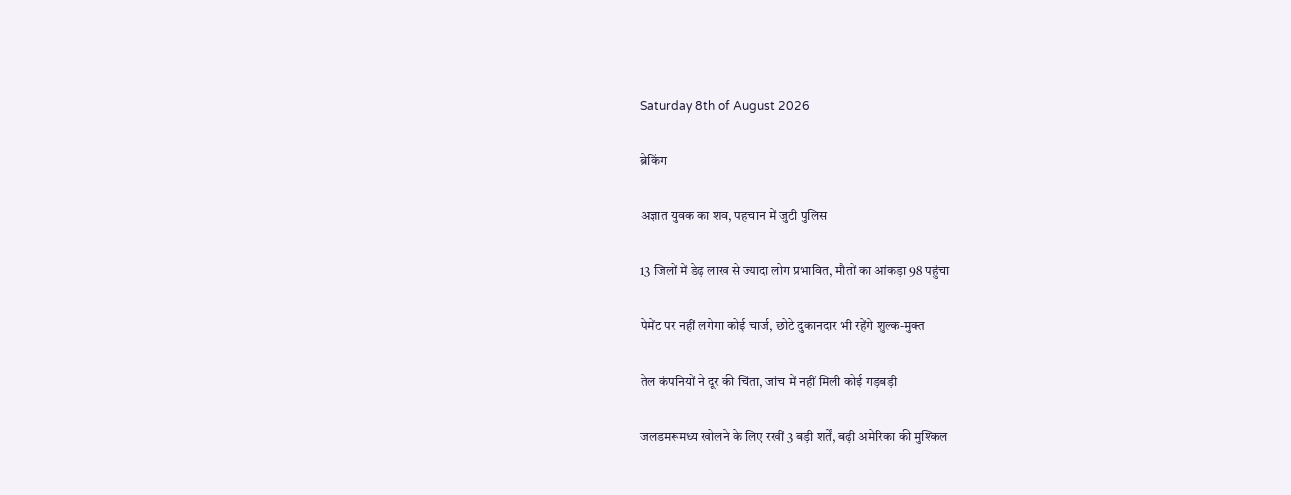Saturday 8th of August 2026

ब्रेकिंग

अज्ञात युवक का शव, पहचान में जुटी पुलिस

13 जिलों में डेढ़ लाख से ज्यादा लोग प्रभावित, मौतों का आंकड़ा 98 पहुंचा

पेमेंट पर नहीं लगेगा कोई चार्ज, छोटे दुकानदार भी रहेंगे शुल्क-मुक्त

तेल कंपनियों ने दूर की चिंता, जांच में नहीं मिली कोई गड़बड़ी

जलडमरूमध्य खोलने के लिए रखीं 3 बड़ी शर्तें, बढ़ी अमेरिका की मुश्किल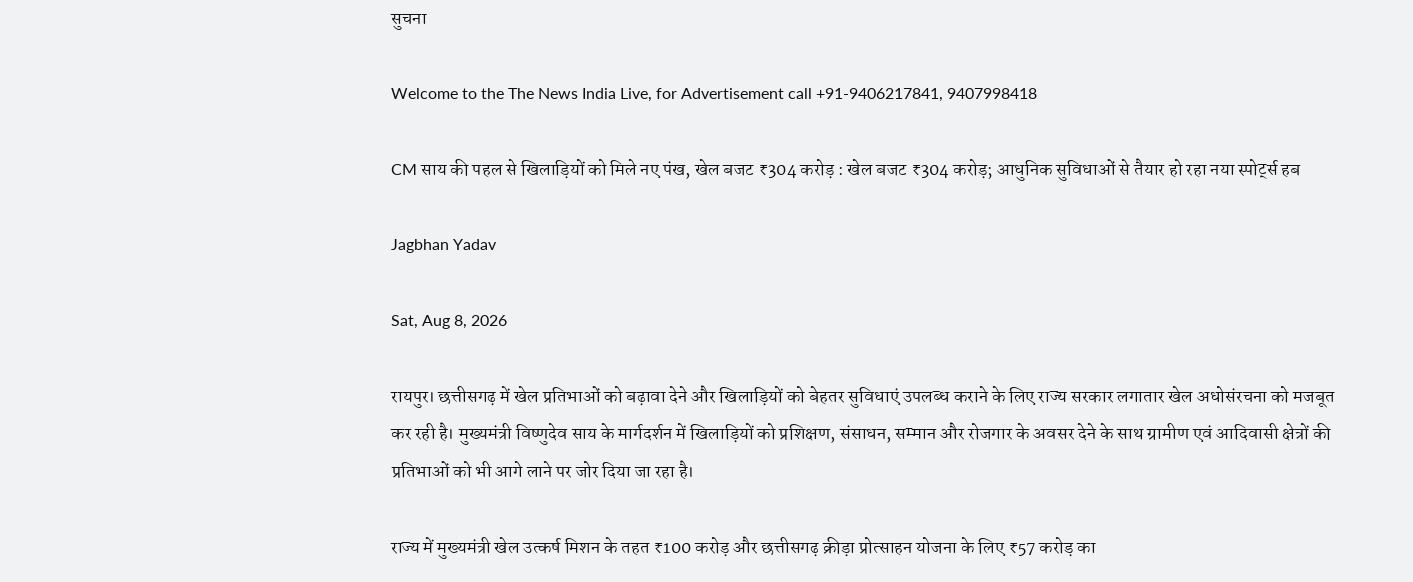सुचना

Welcome to the The News India Live, for Advertisement call +91-9406217841, 9407998418

CM साय की पहल से खिलाड़ियों को मिले नए पंख, खेल बजट ₹304 करोड़ : खेल बजट ₹304 करोड़; आधुनिक सुविधाओं से तैयार हो रहा नया स्पोर्ट्स हब

Jagbhan Yadav

Sat, Aug 8, 2026

रायपुर। छत्तीसगढ़ में खेल प्रतिभाओं को बढ़ावा देने और खिलाड़ियों को बेहतर सुविधाएं उपलब्ध कराने के लिए राज्य सरकार लगातार खेल अधोसंरचना को मजबूत कर रही है। मुख्यमंत्री विष्णुदेव साय के मार्गदर्शन में खिलाड़ियों को प्रशिक्षण, संसाधन, सम्मान और रोजगार के अवसर देने के साथ ग्रामीण एवं आदिवासी क्षेत्रों की प्रतिभाओं को भी आगे लाने पर जोर दिया जा रहा है।

राज्य में मुख्यमंत्री खेल उत्कर्ष मिशन के तहत ₹100 करोड़ और छत्तीसगढ़ क्रीड़ा प्रोत्साहन योजना के लिए ₹57 करोड़ का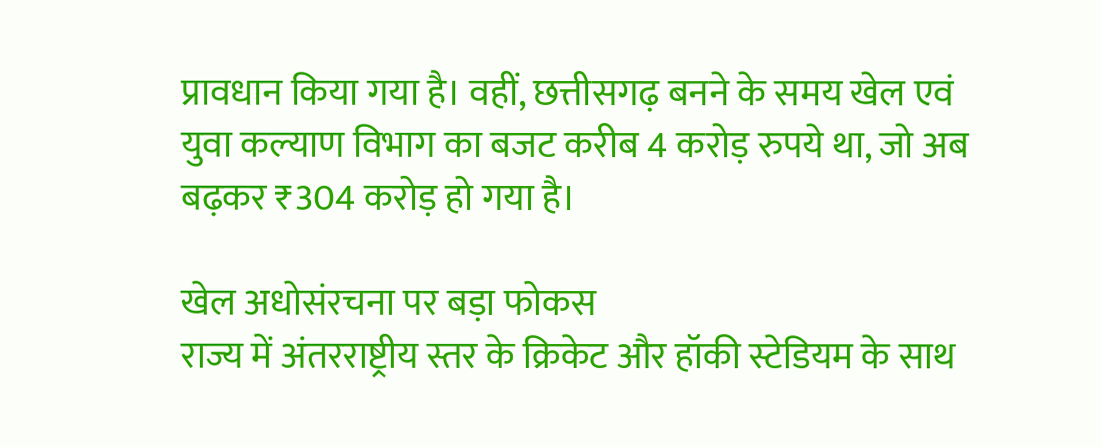प्रावधान किया गया है। वहीं, छत्तीसगढ़ बनने के समय खेल एवं युवा कल्याण विभाग का बजट करीब 4 करोड़ रुपये था, जो अब बढ़कर ₹304 करोड़ हो गया है।

खेल अधोसंरचना पर बड़ा फोकस
राज्य में अंतरराष्ट्रीय स्तर के क्रिकेट और हॉकी स्टेडियम के साथ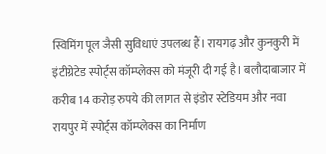स्विमिंग पूल जैसी सुविधाएं उपलब्ध हैं। रायगढ़ और कुनकुरी में इंटीग्रेटेड स्पोर्ट्स कॉम्प्लेक्स को मंजूरी दी गई है। बलौदाबाजार में करीब 14 करोड़ रुपये की लागत से इंडोर स्टेडियम और नवा रायपुर में स्पोर्ट्स कॉम्प्लेक्स का निर्माण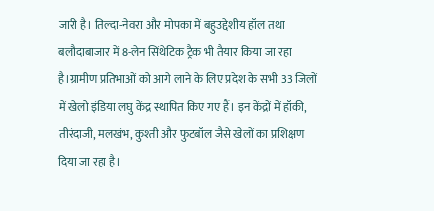जारी है। तिल्दा-नेवरा और मोपका में बहुउद्देशीय हॉल तथा बलौदाबाजार में 8-लेन सिंथेटिक ट्रैक भी तैयार किया जा रहा है।ग्रामीण प्रतिभाओं को आगे लाने के लिए प्रदेश के सभी 33 जिलों में खेलो इंडिया लघु केंद्र स्थापित किए गए हैं। इन केंद्रों में हॉकी, तीरंदाजी, मलखंभ, कुश्ती और फुटबॉल जैसे खेलों का प्रशिक्षण दिया जा रहा है।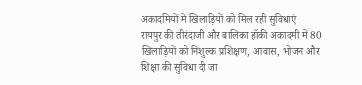अकादमियों में खिलाड़ियों को मिल रही सुविधाएं
रायपुर की तीरंदाजी और बालिका हॉकी अकादमी में 80 खिलाड़ियों को निशुल्क प्रशिक्षण, आवास, भोजन और शिक्षा की सुविधा दी जा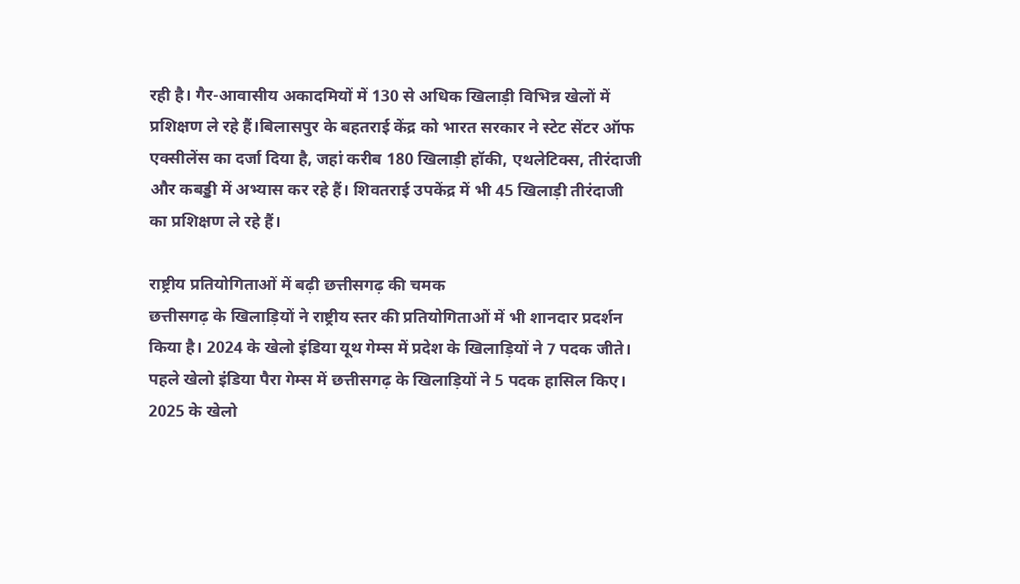रही है। गैर-आवासीय अकादमियों में 130 से अधिक खिलाड़ी विभिन्न खेलों में प्रशिक्षण ले रहे हैं।बिलासपुर के बहतराई केंद्र को भारत सरकार ने स्टेट सेंटर ऑफ एक्सीलेंस का दर्जा दिया है, जहां करीब 180 खिलाड़ी हॉकी, एथलेटिक्स, तीरंदाजी और कबड्डी में अभ्यास कर रहे हैं। शिवतराई उपकेंद्र में भी 45 खिलाड़ी तीरंदाजी का प्रशिक्षण ले रहे हैं।

राष्ट्रीय प्रतियोगिताओं में बढ़ी छत्तीसगढ़ की चमक
छत्तीसगढ़ के खिलाड़ियों ने राष्ट्रीय स्तर की प्रतियोगिताओं में भी शानदार प्रदर्शन किया है। 2024 के खेलो इंडिया यूथ गेम्स में प्रदेश के खिलाड़ियों ने 7 पदक जीते। पहले खेलो इंडिया पैरा गेम्स में छत्तीसगढ़ के खिलाड़ियों ने 5 पदक हासिल किए। 2025 के खेलो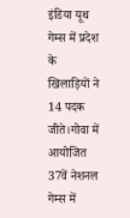इंडिया यूथ गेम्स में प्रदेश के खिलाड़ियों ने 14 पदक जीते।गोवा में आयोजित 37वें नेशनल गेम्स में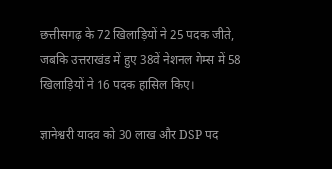छत्तीसगढ़ के 72 खिलाड़ियों ने 25 पदक जीते, जबकि उत्तराखंड में हुए 38वें नेशनल गेम्स में 58 खिलाड़ियों ने 16 पदक हासिल किए।

ज्ञानेश्वरी यादव को 30 लाख और DSP पद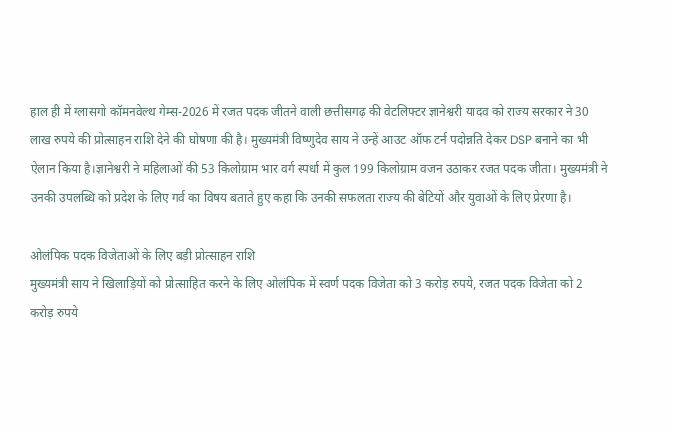हाल ही में ग्लासगो कॉमनवेल्थ गेम्स-2026 में रजत पदक जीतने वाली छत्तीसगढ़ की वेटलिफ्टर ज्ञानेश्वरी यादव को राज्य सरकार ने 30 लाख रुपये की प्रोत्साहन राशि देने की घोषणा की है। मुख्यमंत्री विष्णुदेव साय ने उन्हें आउट ऑफ टर्न पदोन्नति देकर DSP बनाने का भी ऐलान किया है।ज्ञानेश्वरी ने महिलाओं की 53 किलोग्राम भार वर्ग स्पर्धा में कुल 199 किलोग्राम वजन उठाकर रजत पदक जीता। मुख्यमंत्री ने उनकी उपलब्धि को प्रदेश के लिए गर्व का विषय बताते हुए कहा कि उनकी सफलता राज्य की बेटियों और युवाओं के लिए प्रेरणा है।

ओलंपिक पदक विजेताओं के लिए बड़ी प्रोत्साहन राशि
मुख्यमंत्री साय ने खिलाड़ियों को प्रोत्साहित करने के लिए ओलंपिक में स्वर्ण पदक विजेता को 3 करोड़ रुपये, रजत पदक विजेता को 2 करोड़ रुपये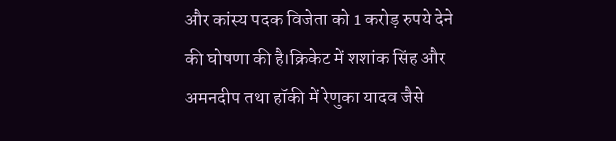और कांस्य पदक विजेता को 1 करोड़ रुपये देने की घोषणा की है।क्रिकेट में शशांक सिंह और अमनदीप तथा हॉकी में रेणुका यादव जैसे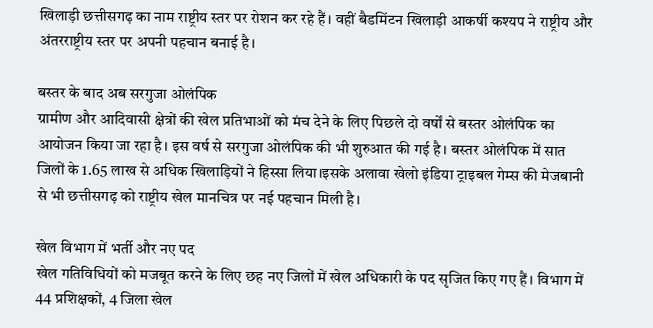खिलाड़ी छत्तीसगढ़ का नाम राष्ट्रीय स्तर पर रोशन कर रहे हैं। वहीं बैडमिंटन खिलाड़ी आकर्षी कश्यप ने राष्ट्रीय और अंतरराष्ट्रीय स्तर पर अपनी पहचान बनाई है।

बस्तर के बाद अब सरगुजा ओलंपिक
ग्रामीण और आदिवासी क्षेत्रों की खेल प्रतिभाओं को मंच देने के लिए पिछले दो वर्षों से बस्तर ओलंपिक का आयोजन किया जा रहा है। इस वर्ष से सरगुजा ओलंपिक की भी शुरुआत की गई है। बस्तर ओलंपिक में सात जिलों के 1.65 लाख से अधिक खिलाड़ियों ने हिस्सा लिया।इसके अलावा खेलो इंडिया ट्राइबल गेम्स की मेजबानी से भी छत्तीसगढ़ को राष्ट्रीय खेल मानचित्र पर नई पहचान मिली है।

खेल विभाग में भर्ती और नए पद
खेल गतिविधियों को मजबूत करने के लिए छह नए जिलों में खेल अधिकारी के पद सृजित किए गए हैं। विभाग में 44 प्रशिक्षकों, 4 जिला खेल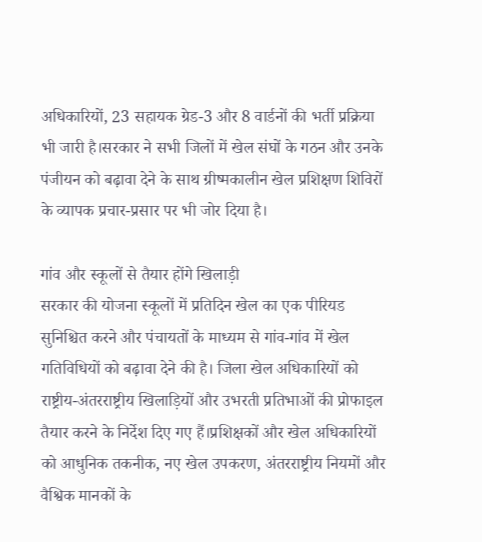अधिकारियों, 23 सहायक ग्रेड-3 और 8 वार्डनों की भर्ती प्रक्रिया भी जारी है।सरकार ने सभी जिलों में खेल संघों के गठन और उनके पंजीयन को बढ़ावा देने के साथ ग्रीष्मकालीन खेल प्रशिक्षण शिविरों के व्यापक प्रचार-प्रसार पर भी जोर दिया है।

गांव और स्कूलों से तैयार होंगे खिलाड़ी
सरकार की योजना स्कूलों में प्रतिदिन खेल का एक पीरियड सुनिश्चित करने और पंचायतों के माध्यम से गांव-गांव में खेल गतिविधियों को बढ़ावा देने की है। जिला खेल अधिकारियों को राष्ट्रीय-अंतरराष्ट्रीय खिलाड़ियों और उभरती प्रतिभाओं की प्रोफाइल तैयार करने के निर्देश दिए गए हैं।प्रशिक्षकों और खेल अधिकारियों को आधुनिक तकनीक, नए खेल उपकरण, अंतरराष्ट्रीय नियमों और वैश्विक मानकों के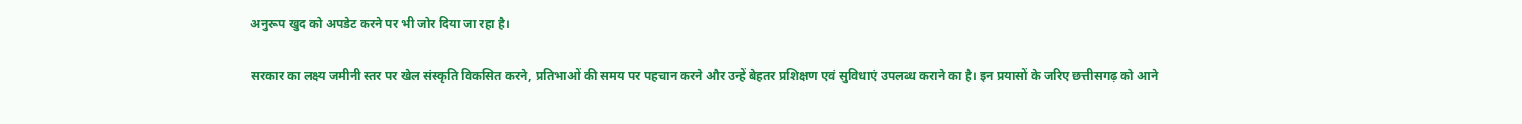अनुरूप खुद को अपडेट करने पर भी जोर दिया जा रहा है।

सरकार का लक्ष्य जमीनी स्तर पर खेल संस्कृति विकसित करने, प्रतिभाओं की समय पर पहचान करने और उन्हें बेहतर प्रशिक्षण एवं सुविधाएं उपलब्ध कराने का है। इन प्रयासों के जरिए छत्तीसगढ़ को आने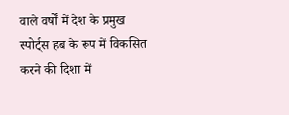वाले वर्षों में देश के प्रमुख स्पोर्ट्स हब के रूप में विकसित करने की दिशा में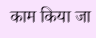काम किया जा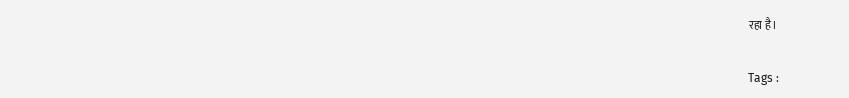रहा है।

Tags :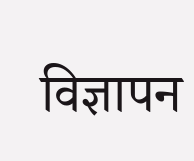विज्ञापन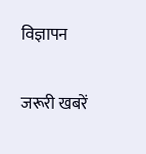विज्ञापन

जरूरी खबरें